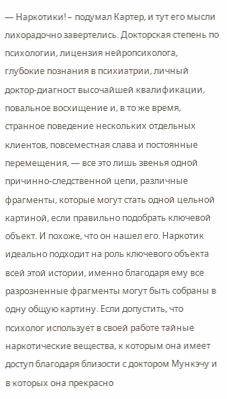— Наркотики! – подумал Картер, и тут его мысли лихорадочно завертелись. Докторская степень по психологии, лицензия нейропсихолога, глубокие познания в психиатрии, личный доктор-диагност высочайшей квалификации, повальное восхищение и, в то же время, странное поведение нескольких отдельных клиентов, повсеместная слава и постоянные перемещения, — все это лишь звенья одной причинно-следственной цепи, различные фрагменты, которые могут стать одной цельной картиной, если правильно подобрать ключевой объект. И похоже, что он нашел его. Наркотик идеально подходит на роль ключевого объекта всей этой истории, именно благодаря ему все разрозненные фрагменты могут быть собраны в одну общую картину. Если допустить, что психолог использует в своей работе тайные наркотические вещества, к которым она имеет доступ благодаря близости с доктором Мункэчу и в которых она прекрасно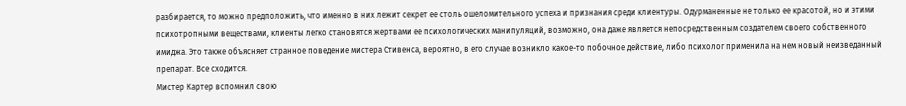разбирается, то можно предположить, что именно в них лежит секрет ее столь ошеломительного успеха и признания среди клиентуры. Одурманенные не только ее красотой, но и этими психотропными веществами, клиенты легко становятся жертвами ее психологических манипуляций, возможно, она даже является непосредственным создателем своего собственного имиджа. Это также объясняет странное поведение мистера Стивенса, вероятно, в его случае возникло какое-то побочное действие, либо психолог применила на нем новый неизведанный препарат. Все сходится.
Мистер Картер вспомнил свою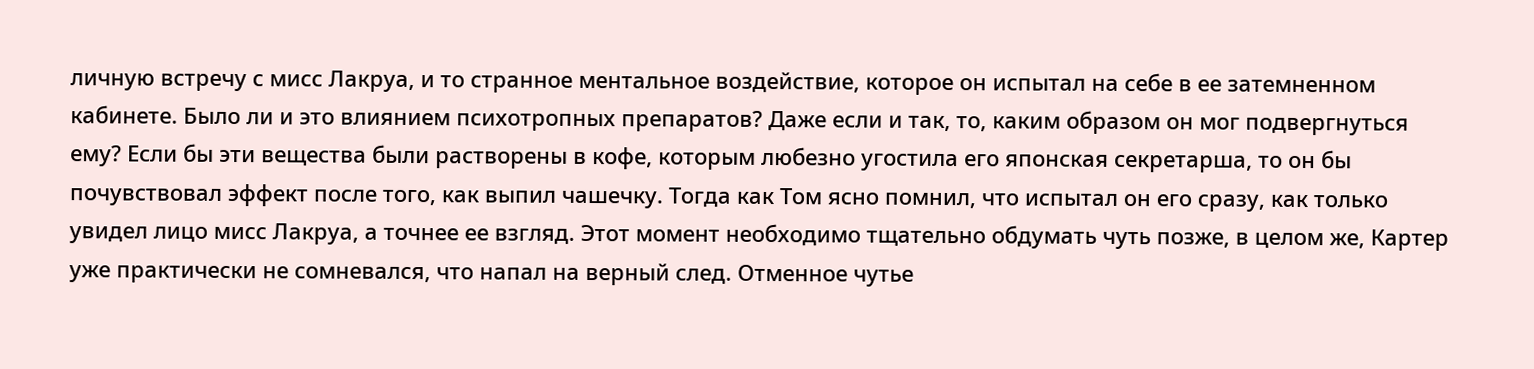личную встречу с мисс Лакруа, и то странное ментальное воздействие, которое он испытал на себе в ее затемненном кабинете. Было ли и это влиянием психотропных препаратов? Даже если и так, то, каким образом он мог подвергнуться ему? Если бы эти вещества были растворены в кофе, которым любезно угостила его японская секретарша, то он бы почувствовал эффект после того, как выпил чашечку. Тогда как Том ясно помнил, что испытал он его сразу, как только увидел лицо мисс Лакруа, а точнее ее взгляд. Этот момент необходимо тщательно обдумать чуть позже, в целом же, Картер уже практически не сомневался, что напал на верный след. Отменное чутье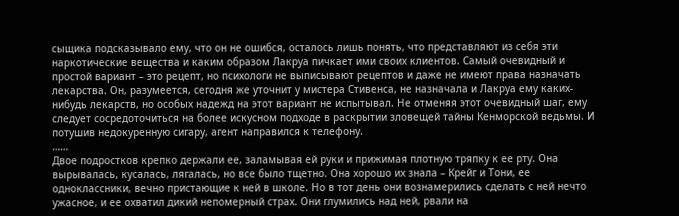сыщика подсказывало ему, что он не ошибся, осталось лишь понять, что представляют из себя эти наркотические вещества и каким образом Лакруа пичкает ими своих клиентов. Самый очевидный и простой вариант – это рецепт, но психологи не выписывают рецептов и даже не имеют права назначать лекарства. Он, разумеется, сегодня же уточнит у мистера Стивенса, не назначала и Лакруа ему каких-нибудь лекарств, но особых надежд на этот вариант не испытывал. Не отменяя этот очевидный шаг, ему следует сосредоточиться на более искусном подходе в раскрытии зловещей тайны Кенморской ведьмы. И потушив недокуренную сигару, агент направился к телефону.
……
Двое подростков крепко держали ее, заламывая ей руки и прижимая плотную тряпку к ее рту. Она вырывалась, кусалась, лягалась, но все было тщетно. Она хорошо их знала – Крейг и Тони, ее одноклассники, вечно пристающие к ней в школе. Но в тот день они вознамерились сделать с ней нечто ужасное, и ее охватил дикий непомерный страх. Они глумились над ней, рвали на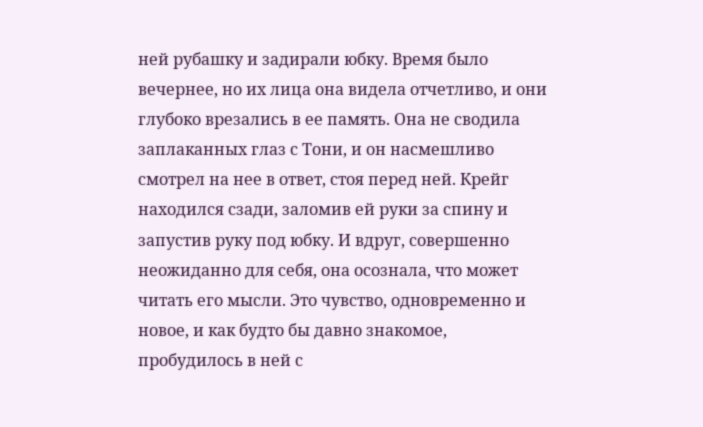ней рубашку и задирали юбку. Время было вечернее, но их лица она видела отчетливо, и они глубоко врезались в ее память. Она не сводила заплаканных глаз с Тони, и он насмешливо смотрел на нее в ответ, стоя перед ней. Крейг находился сзади, заломив ей руки за спину и запустив руку под юбку. И вдруг, совершенно неожиданно для себя, она осознала, что может читать его мысли. Это чувство, одновременно и новое, и как будто бы давно знакомое, пробудилось в ней с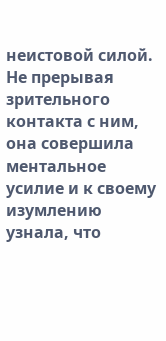неистовой силой. Не прерывая зрительного контакта с ним, она совершила ментальное усилие и к своему изумлению узнала, что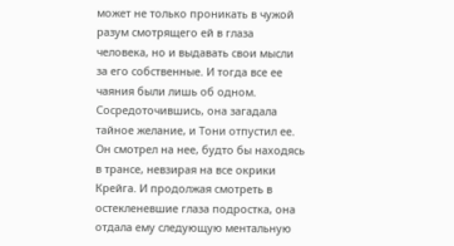может не только проникать в чужой разум смотрящего ей в глаза человека, но и выдавать свои мысли за его собственные. И тогда все ее чаяния были лишь об одном. Сосредоточившись, она загадала тайное желание, и Тони отпустил ее. Он смотрел на нее, будто бы находясь в трансе, невзирая на все окрики Крейга. И продолжая смотреть в остекленевшие глаза подростка, она отдала ему следующую ментальную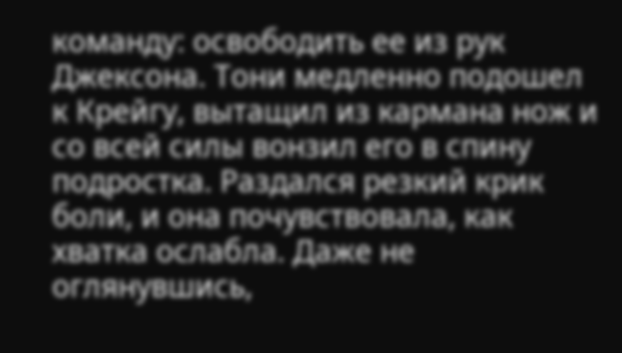команду: освободить ее из рук Джексона. Тони медленно подошел к Крейгу, вытащил из кармана нож и со всей силы вонзил его в спину подростка. Раздался резкий крик боли, и она почувствовала, как хватка ослабла. Даже не оглянувшись,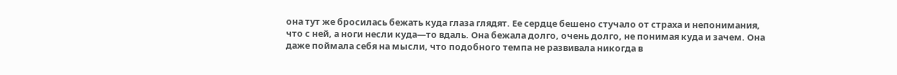она тут же бросилась бежать куда глаза глядят. Ее сердце бешено стучало от страха и непонимания, что с ней, а ноги несли куда—то вдаль. Она бежала долго, очень долго, не понимая куда и зачем. Она даже поймала себя на мысли, что подобного темпа не развивала никогда в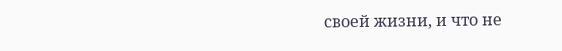своей жизни, и что не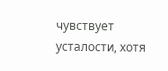чувствует усталости, хотя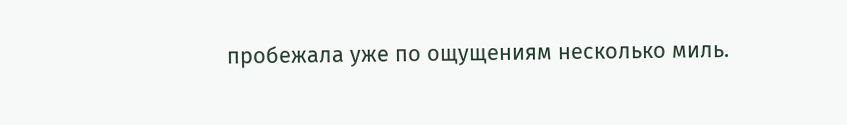пробежала уже по ощущениям несколько миль.